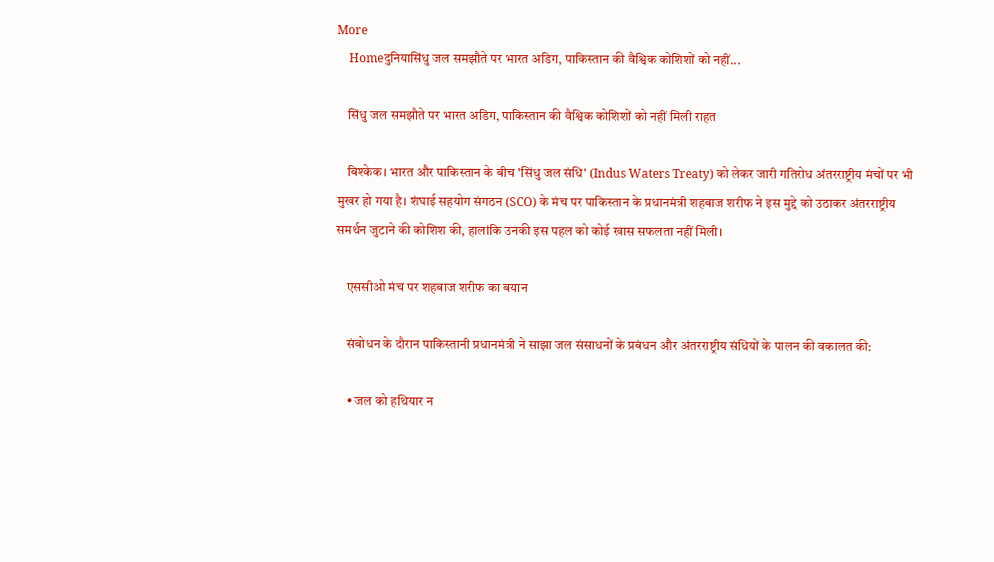More
    Homeदुनियासिंधु जल समझौते पर भारत अडिग, पाकिस्तान की वैश्विक कोशिशों को नहीं...

    सिंधु जल समझौते पर भारत अडिग, पाकिस्तान की वैश्विक कोशिशों को नहीं मिली राहत

    बिश्केक। भारत और पाकिस्तान के बीच 'सिंधु जल संधि' (Indus Waters Treaty) को लेकर जारी गतिरोध अंतरराष्ट्रीय मंचों पर भी मुखर हो गया है। शंघाई सहयोग संगठन (SCO) के मंच पर पाकिस्तान के प्रधानमंत्री शहबाज शरीफ ने इस मुद्दे को उठाकर अंतरराष्ट्रीय समर्थन जुटाने की कोशिश की, हालांकि उनकी इस पहल को कोई खास सफलता नहीं मिली।

    एससीओ मंच पर शहबाज शरीफ का बयान

    संबोधन के दौरान पाकिस्तानी प्रधानमंत्री ने साझा जल संसाधनों के प्रबंधन और अंतरराष्ट्रीय संधियों के पालन की वकालत की:

    • जल को हथियार न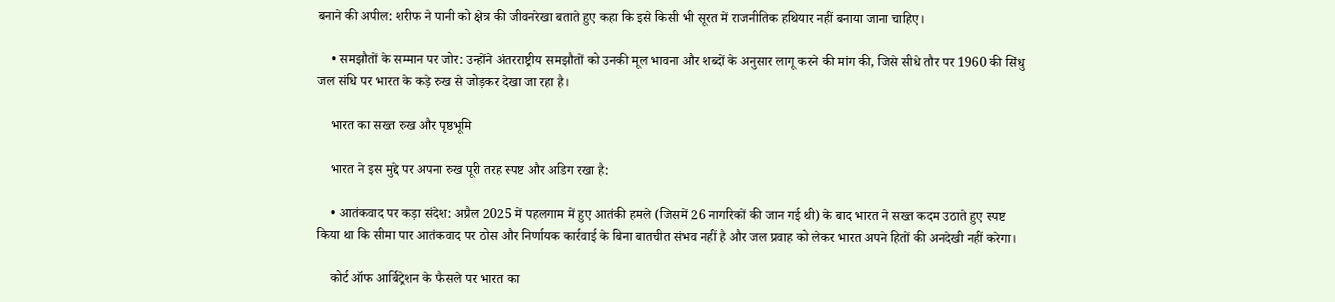बनाने की अपील: शरीफ ने पानी को क्षेत्र की जीवनरेखा बताते हुए कहा कि इसे किसी भी सूरत में राजनीतिक हथियार नहीं बनाया जाना चाहिए।

    • समझौतों के सम्मान पर जोर: उन्होंने अंतरराष्ट्रीय समझौतों को उनकी मूल भावना और शब्दों के अनुसार लागू करने की मांग की, जिसे सीधे तौर पर 1960 की सिंधु जल संधि पर भारत के कड़े रुख से जोड़कर देखा जा रहा है।

    भारत का सख्त रुख और पृष्ठभूमि

    भारत ने इस मुद्दे पर अपना रुख पूरी तरह स्पष्ट और अडिग रखा है:

    • आतंकवाद पर कड़ा संदेश: अप्रैल 2025 में पहलगाम में हुए आतंकी हमले (जिसमें 26 नागरिकों की जान गई थी) के बाद भारत ने सख्त कदम उठाते हुए स्पष्ट किया था कि सीमा पार आतंकवाद पर ठोस और निर्णायक कार्रवाई के बिना बातचीत संभव नहीं है और जल प्रवाह को लेकर भारत अपने हितों की अनदेखी नहीं करेगा।

    कोर्ट ऑफ आर्बिट्रेशन के फैसले पर भारत का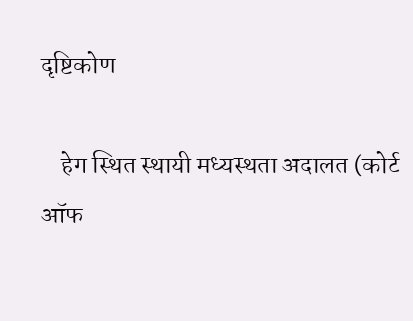दृष्टिकोण

    हेग स्थित स्थायी मध्यस्थता अदालत (कोर्ट ऑफ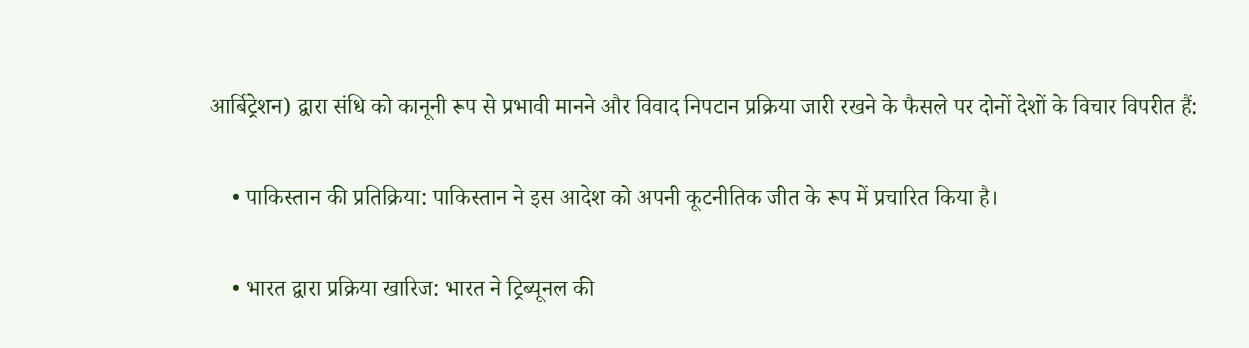आर्बिट्रेशन) द्वारा संधि को कानूनी रूप से प्रभावी मानने और विवाद निपटान प्रक्रिया जारी रखने के फैसले पर दोनों देशों के विचार विपरीत हैं:

    • पाकिस्तान की प्रतिक्रिया: पाकिस्तान ने इस आदेश को अपनी कूटनीतिक जीत के रूप में प्रचारित किया है।

    • भारत द्वारा प्रक्रिया खारिज: भारत ने ट्रिब्यूनल की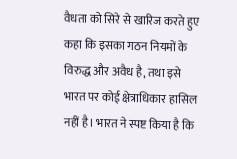वैधता को सिरे से खारिज करते हुए कहा कि इसका गठन नियमों के विरुद्ध और अवैध है, तथा इसे भारत पर कोई क्षेत्राधिकार हासिल नहीं है। भारत ने स्पष्ट किया है कि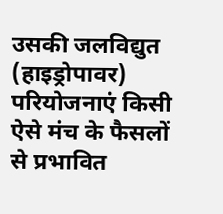उसकी जलविद्युत (हाइड्रोपावर) परियोजनाएं किसी ऐसे मंच के फैसलों से प्रभावित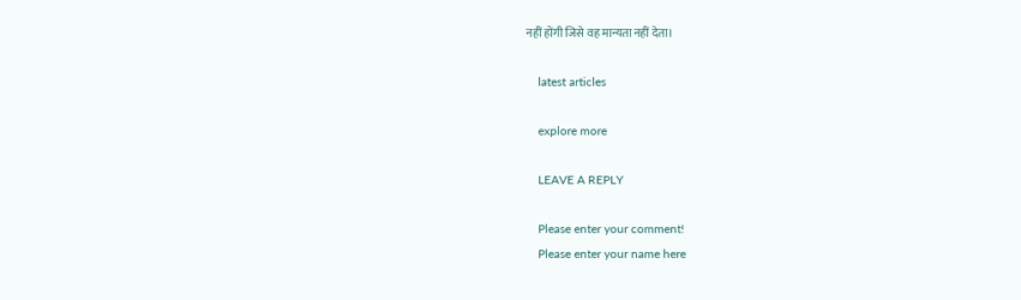नहीं होंगी जिसे वह मान्यता नहीं देता।

    latest articles

    explore more

    LEAVE A REPLY

    Please enter your comment!
    Please enter your name here